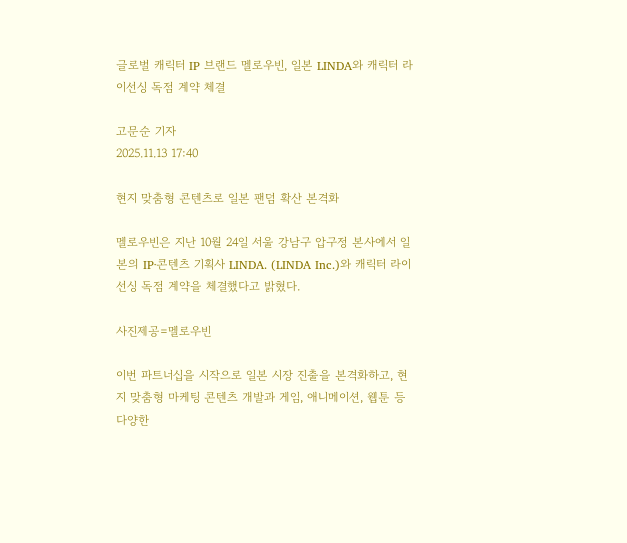글로벌 캐릭터 IP 브랜드 멜로우빈, 일본 LINDA와 캐릭터 라이선싱 독점 계약 체결

고문순 기자
2025.11.13 17:40

현지 맞춤형 콘텐츠로 일본 팬덤 확산 본격화

멜로우빈은 지난 10월 24일 서울 강남구 압구정 본사에서 일본의 IP·콘텐츠 기획사 LINDA. (LINDA Inc.)와 캐릭터 라이선싱 독점 계약을 체결했다고 밝혔다.

사진제공=멜로우빈

이번 파트너십을 시작으로 일본 시장 진출을 본격화하고, 현지 맞춤형 마케팅 콘텐츠 개발과 게임, 애니메이션, 웹툰 등 다양한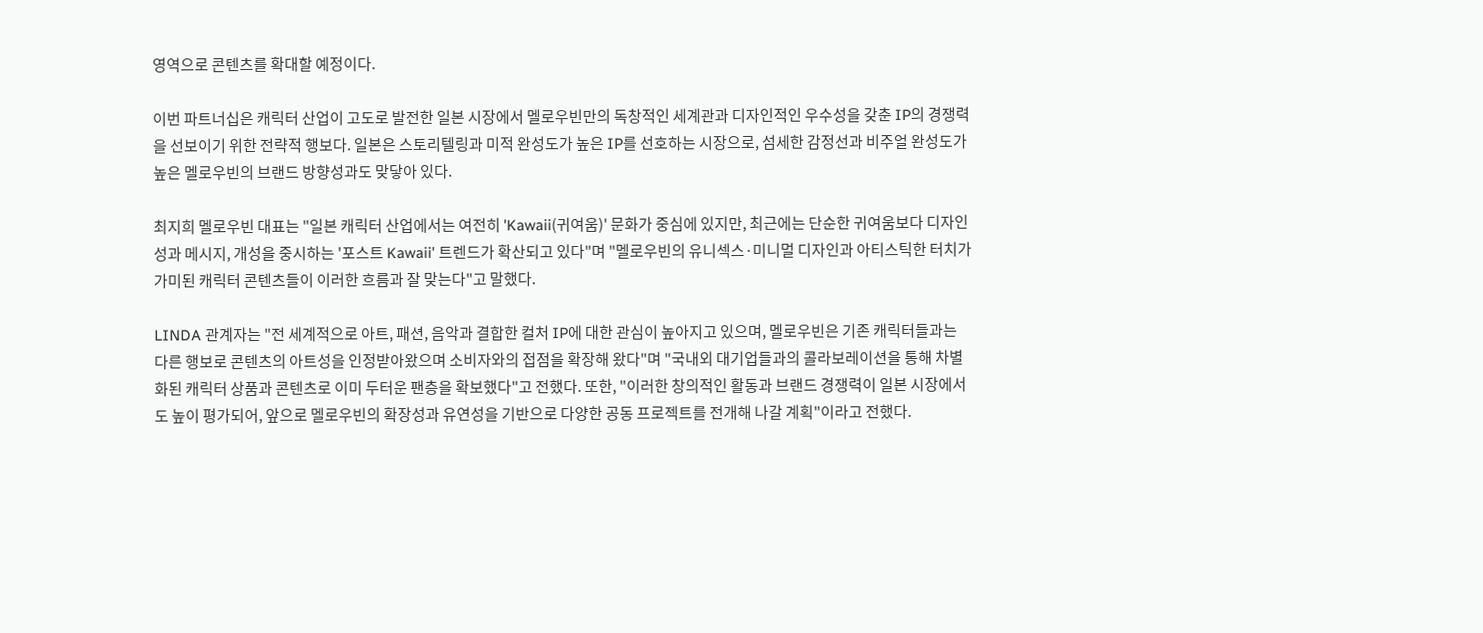영역으로 콘텐츠를 확대할 예정이다.

이번 파트너십은 캐릭터 산업이 고도로 발전한 일본 시장에서 멜로우빈만의 독창적인 세계관과 디자인적인 우수성을 갖춘 IP의 경쟁력을 선보이기 위한 전략적 행보다. 일본은 스토리텔링과 미적 완성도가 높은 IP를 선호하는 시장으로, 섬세한 감정선과 비주얼 완성도가 높은 멜로우빈의 브랜드 방향성과도 맞닿아 있다.

최지희 멜로우빈 대표는 "일본 캐릭터 산업에서는 여전히 'Kawaii(귀여움)' 문화가 중심에 있지만, 최근에는 단순한 귀여움보다 디자인성과 메시지, 개성을 중시하는 '포스트 Kawaii' 트렌드가 확산되고 있다"며 "멜로우빈의 유니섹스·미니멀 디자인과 아티스틱한 터치가 가미된 캐릭터 콘텐츠들이 이러한 흐름과 잘 맞는다"고 말했다.

LINDA 관계자는 "전 세계적으로 아트, 패션, 음악과 결합한 컬처 IP에 대한 관심이 높아지고 있으며, 멜로우빈은 기존 캐릭터들과는 다른 행보로 콘텐츠의 아트성을 인정받아왔으며 소비자와의 접점을 확장해 왔다"며 "국내외 대기업들과의 콜라보레이션을 통해 차별화된 캐릭터 상품과 콘텐츠로 이미 두터운 팬층을 확보했다"고 전했다. 또한, "이러한 창의적인 활동과 브랜드 경쟁력이 일본 시장에서도 높이 평가되어, 앞으로 멜로우빈의 확장성과 유연성을 기반으로 다양한 공동 프로젝트를 전개해 나갈 계획"이라고 전했다.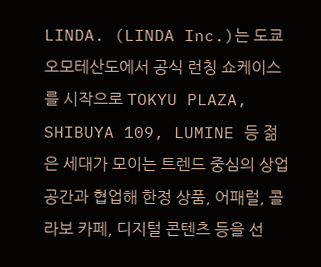LINDA. (LINDA Inc.)는 도쿄 오모테산도에서 공식 런칭 쇼케이스를 시작으로 TOKYU PLAZA, SHIBUYA 109, LUMINE 등 젊은 세대가 모이는 트렌드 중심의 상업 공간과 협업해 한정 상품, 어패럴, 콜라보 카페, 디지털 콘텐츠 등을 선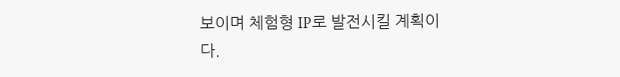보이며 체험형 IP로 발전시킬 계획이다.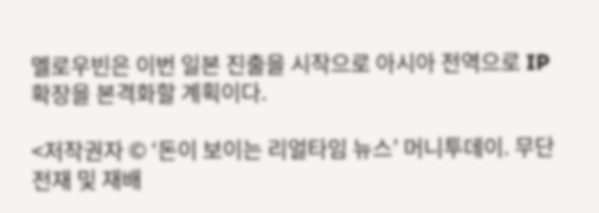멜로우빈은 이번 일본 진출을 시작으로 아시아 전역으로 IP 확장을 본격화할 계획이다.

<저작권자 © ‘돈이 보이는 리얼타임 뉴스’ 머니투데이. 무단전재 및 재배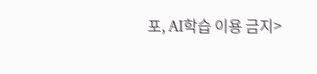포, AI학습 이용 금지>